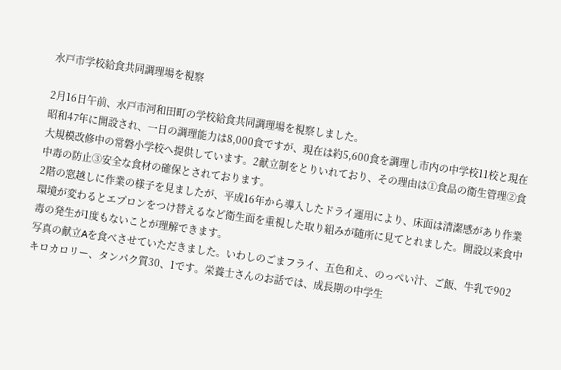水戸市学校給食共同調理場を視察

2月16日午前、水戸市河和田町の学校給食共同調理場を視察しました。
昭和47年に開設され、一日の調理能力は8,000食ですが、現在は約5,600食を調理し市内の中学校11校と現在大規模改修中の常磐小学校へ提供しています。2献立制をとりいれており、その理由は①食品の衛生管理②食中毒の防止③安全な食材の確保とされております。
2階の窓越しに作業の様子を見ましたが、平成16年から導入したドライ運用により、床面は清潔感があり作業環境が変わるとエプロンをつけ替えるなど衛生面を重視した取り組みが随所に見てとれました。開設以来食中毒の発生が1度もないことが理解できます。
写真の献立Aを食べさせていただきました。いわしのごまフライ、五色和え、のっぺい汁、ご飯、牛乳で902キロカロリー、タンパク質30、1です。栄養士さんのお話では、成長期の中学生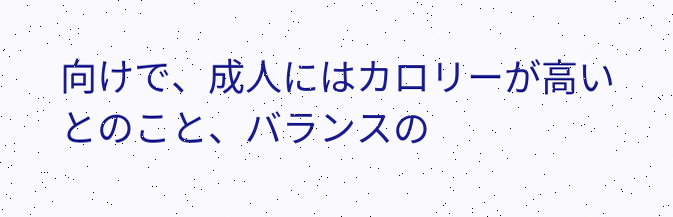向けで、成人にはカロリーが高いとのこと、バランスの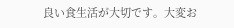良い食生活が大切です。大変お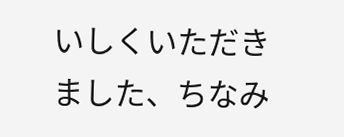いしくいただきました、ちなみ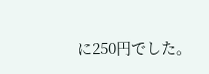に250円でした。